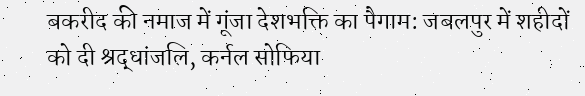बकरीद की नमाज में गूंजा देशभक्ति का पैगाम: जबलपुर में शहीदों को दी श्रद्धांजलि, कर्नल सोफिया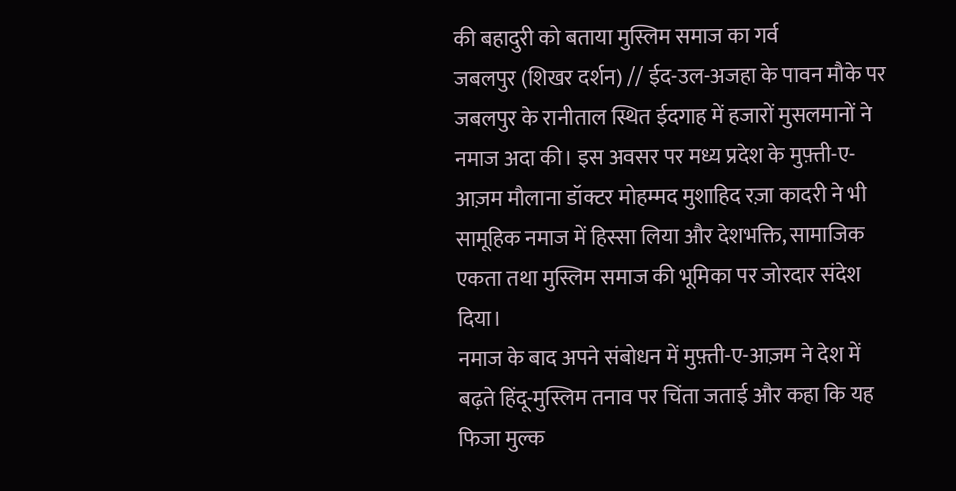की बहादुरी को बताया मुस्लिम समाज का गर्व
जबलपुर (शिखर दर्शन) // ईद-उल-अजहा के पावन मौके पर जबलपुर के रानीताल स्थित ईदगाह में हजारों मुसलमानों ने नमाज अदा की। इस अवसर पर मध्य प्रदेश के मुफ़्ती-ए-आज़म मौलाना डॉक्टर मोहम्मद मुशाहिद रज़ा कादरी ने भी सामूहिक नमाज में हिस्सा लिया और देशभक्ति, सामाजिक एकता तथा मुस्लिम समाज की भूमिका पर जोरदार संदेश दिया।
नमाज के बाद अपने संबोधन में मुफ़्ती-ए-आज़म ने देश में बढ़ते हिंदू-मुस्लिम तनाव पर चिंता जताई और कहा कि यह फिजा मुल्क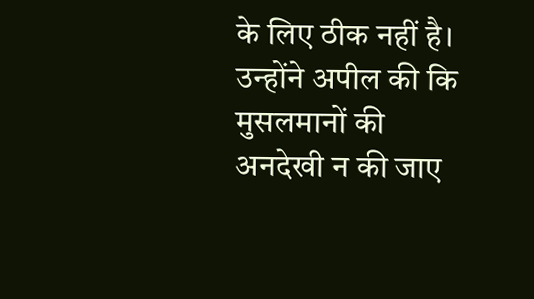के लिए ठीक नहीं है। उन्होंने अपील की कि मुसलमानों की अनदेखी न की जाए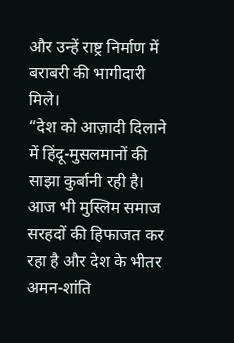और उन्हें राष्ट्र निर्माण में बराबरी की भागीदारी मिले।
“देश को आज़ादी दिलाने में हिंदू-मुसलमानों की साझा कुर्बानी रही है। आज भी मुस्लिम समाज सरहदों की हिफाजत कर रहा है और देश के भीतर अमन-शांति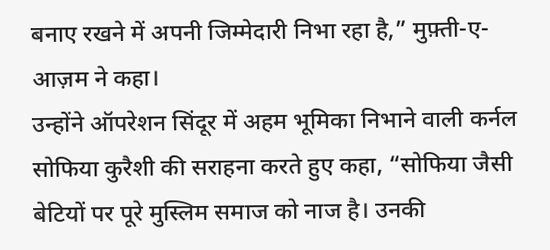बनाए रखने में अपनी जिम्मेदारी निभा रहा है,” मुफ़्ती-ए-आज़म ने कहा।
उन्होंने ऑपरेशन सिंदूर में अहम भूमिका निभाने वाली कर्नल सोफिया कुरैशी की सराहना करते हुए कहा, “सोफिया जैसी बेटियों पर पूरे मुस्लिम समाज को नाज है। उनकी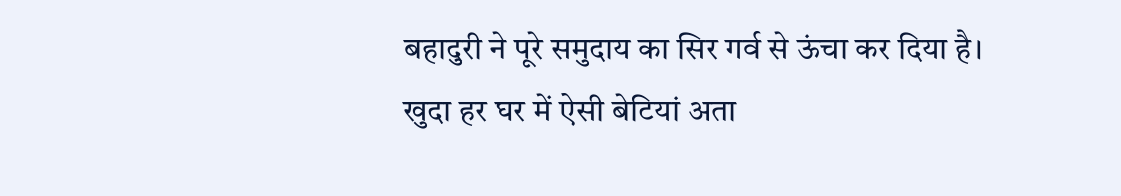बहादुरी ने पूरे समुदाय का सिर गर्व से ऊंचा कर दिया है। खुदा हर घर में ऐसी बेटियां अता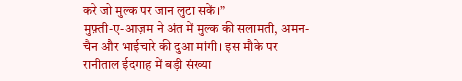करे जो मुल्क पर जान लुटा सकें।”
मुफ़्ती-ए-आज़म ने अंत में मुल्क की सलामती, अमन-चैन और भाईचारे की दुआ मांगी। इस मौके पर रानीताल ईदगाह में बड़ी संख्या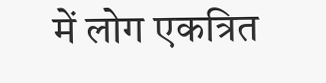में लोग एकत्रित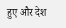हुए और देश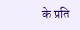के प्रति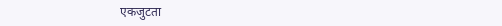एकजुटता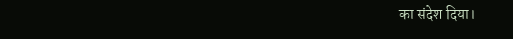का संदेश दिया।